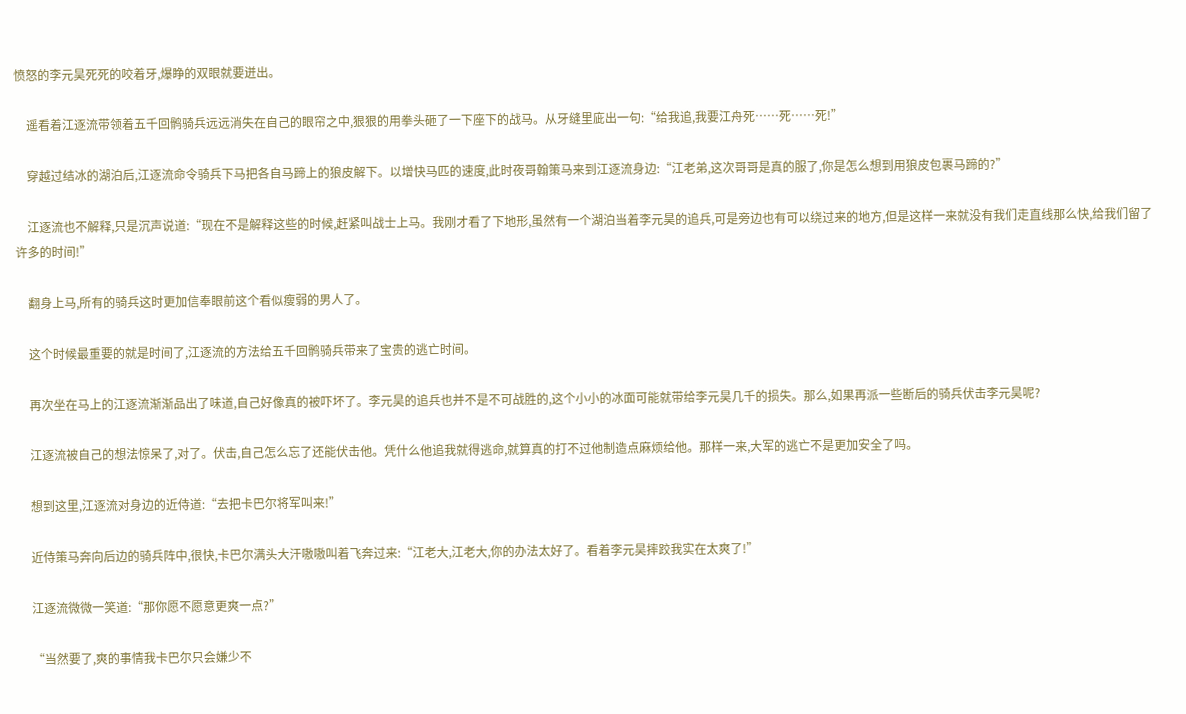愤怒的李元昊死死的咬着牙,爆睁的双眼就要迸出。

    遥看着江逐流带领着五千回鹘骑兵远远消失在自己的眼帘之中,狠狠的用拳头砸了一下座下的战马。从牙缝里庛出一句:“给我追,我要江舟死……死……死!”

    穿越过结冰的湖泊后,江逐流命令骑兵下马把各自马蹄上的狼皮解下。以增快马匹的速度,此时夜哥翰策马来到江逐流身边:“江老弟,这次哥哥是真的服了,你是怎么想到用狼皮包裹马蹄的?”

    江逐流也不解释,只是沉声说道:“现在不是解释这些的时候,赶紧叫战士上马。我刚才看了下地形,虽然有一个湖泊当着李元昊的追兵,可是旁边也有可以绕过来的地方,但是这样一来就没有我们走直线那么快,给我们留了许多的时间!”

    翻身上马,所有的骑兵这时更加信奉眼前这个看似瘦弱的男人了。

    这个时候最重要的就是时间了,江逐流的方法给五千回鹘骑兵带来了宝贵的逃亡时间。

    再次坐在马上的江逐流渐渐品出了味道,自己好像真的被吓坏了。李元昊的追兵也并不是不可战胜的,这个小小的冰面可能就带给李元昊几千的损失。那么,如果再派一些断后的骑兵伏击李元昊呢?

    江逐流被自己的想法惊呆了,对了。伏击,自己怎么忘了还能伏击他。凭什么他追我就得逃命,就算真的打不过他制造点麻烦给他。那样一来,大军的逃亡不是更加安全了吗。

    想到这里,江逐流对身边的近侍道:“去把卡巴尔将军叫来!”

    近侍策马奔向后边的骑兵阵中,很快,卡巴尔满头大汗嗷嗷叫着飞奔过来:“江老大,江老大,你的办法太好了。看着李元昊摔跤我实在太爽了!”

    江逐流微微一笑道:“那你愿不愿意更爽一点?”

    “当然要了,爽的事情我卡巴尔只会嫌少不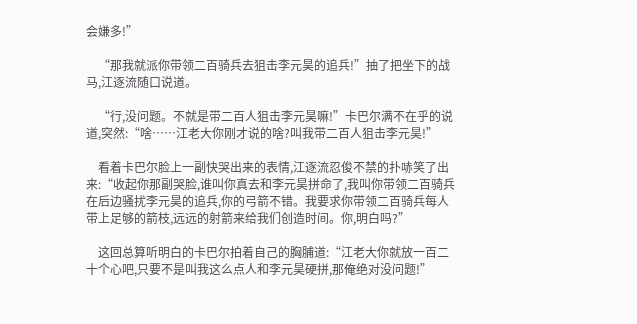会嫌多!”

    “那我就派你带领二百骑兵去狙击李元昊的追兵!”抽了把坐下的战马,江逐流随口说道。

    “行,没问题。不就是带二百人狙击李元昊嘛!”卡巴尔满不在乎的说道,突然:“啥……江老大你刚才说的啥?叫我带二百人狙击李元昊!”

    看着卡巴尔脸上一副快哭出来的表情,江逐流忍俊不禁的扑哧笑了出来:“收起你那副哭脸,谁叫你真去和李元昊拼命了,我叫你带领二百骑兵在后边骚扰李元昊的追兵,你的弓箭不错。我要求你带领二百骑兵每人带上足够的箭枝,远远的射箭来给我们创造时间。你,明白吗?”

    这回总算听明白的卡巴尔拍着自己的胸脯道:“江老大你就放一百二十个心吧,只要不是叫我这么点人和李元昊硬拼,那俺绝对没问题!”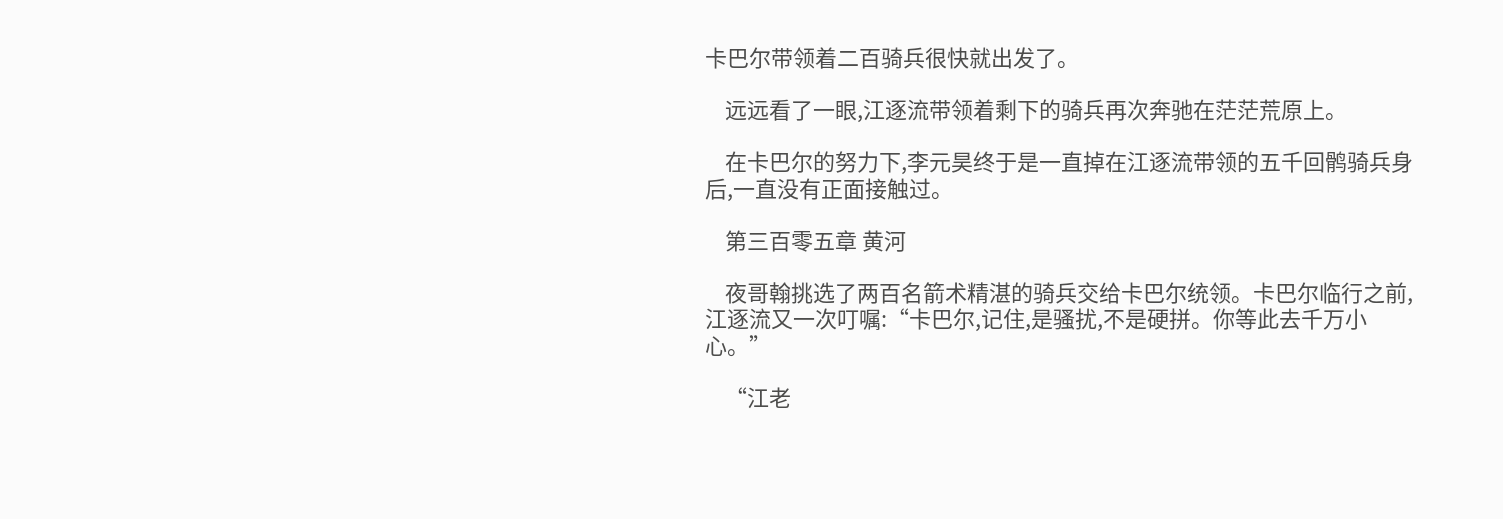卡巴尔带领着二百骑兵很快就出发了。

    远远看了一眼,江逐流带领着剩下的骑兵再次奔驰在茫茫荒原上。

    在卡巴尔的努力下,李元昊终于是一直掉在江逐流带领的五千回鹘骑兵身后,一直没有正面接触过。

    第三百零五章 黄河

    夜哥翰挑选了两百名箭术精湛的骑兵交给卡巴尔统领。卡巴尔临行之前,江逐流又一次叮嘱:“卡巴尔,记住,是骚扰,不是硬拼。你等此去千万小心。”

    “江老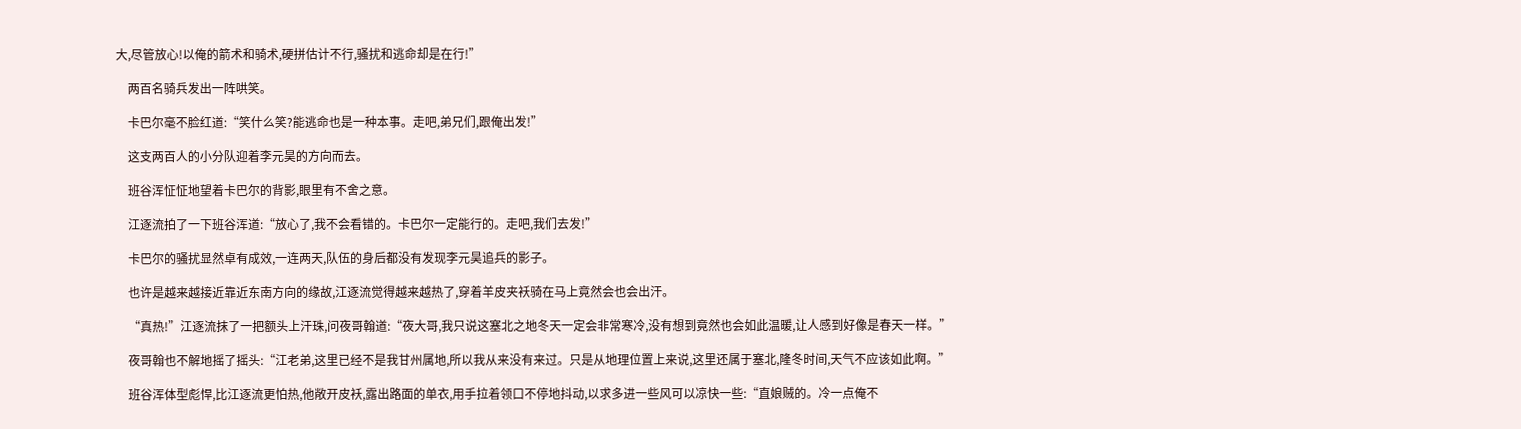大,尽管放心!以俺的箭术和骑术,硬拼估计不行,骚扰和逃命却是在行!”

    两百名骑兵发出一阵哄笑。

    卡巴尔毫不脸红道:“笑什么笑?能逃命也是一种本事。走吧,弟兄们,跟俺出发!”

    这支两百人的小分队迎着李元昊的方向而去。

    班谷浑怔怔地望着卡巴尔的背影,眼里有不舍之意。

    江逐流拍了一下班谷浑道:“放心了,我不会看错的。卡巴尔一定能行的。走吧,我们去发!”

    卡巴尔的骚扰显然卓有成效,一连两天,队伍的身后都没有发现李元昊追兵的影子。

    也许是越来越接近靠近东南方向的缘故,江逐流觉得越来越热了,穿着羊皮夹袄骑在马上竟然会也会出汗。

    “真热!”江逐流抹了一把额头上汗珠,问夜哥翰道:“夜大哥,我只说这塞北之地冬天一定会非常寒冷,没有想到竟然也会如此温暖,让人感到好像是春天一样。”

    夜哥翰也不解地摇了摇头:“江老弟,这里已经不是我甘州属地,所以我从来没有来过。只是从地理位置上来说,这里还属于塞北,隆冬时间,天气不应该如此啊。”

    班谷浑体型彪悍,比江逐流更怕热,他敞开皮袄,露出路面的单衣,用手拉着领口不停地抖动,以求多进一些风可以凉快一些:“直娘贼的。冷一点俺不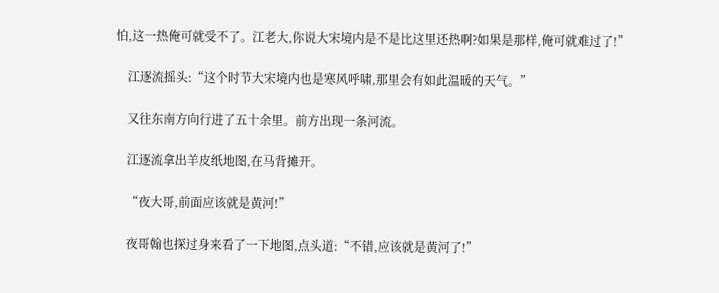怕,这一热俺可就受不了。江老大,你说大宋境内是不是比这里还热啊?如果是那样,俺可就难过了!”

    江逐流摇头:“这个时节大宋境内也是寒风呼啸,那里会有如此温暖的天气。”

    又往东南方向行进了五十余里。前方出现一条河流。

    江逐流拿出羊皮纸地图,在马背摊开。

    “夜大哥,前面应该就是黄河!”

    夜哥翰也探过身来看了一下地图,点头道:“不错,应该就是黄河了!”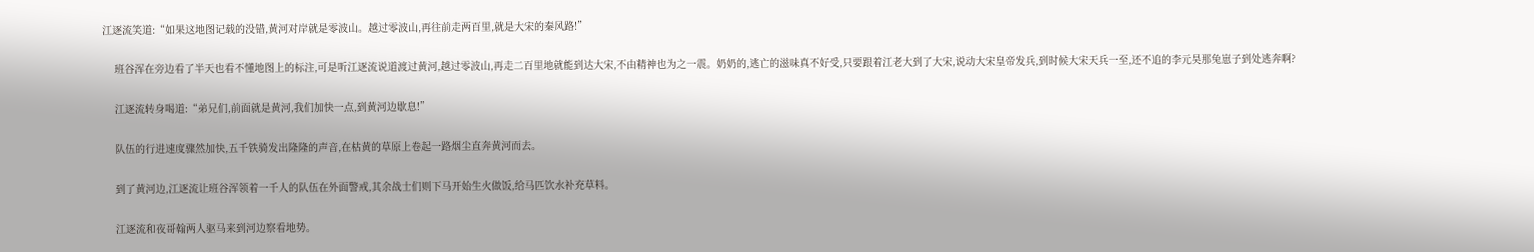江逐流笑道:“如果这地图记载的没错,黄河对岸就是零波山。越过零波山,再往前走两百里,就是大宋的秦风路!”

    班谷浑在旁边看了半天也看不懂地图上的标注,可是听江逐流说道渡过黄河,越过零波山,再走二百里地就能到达大宋,不由精神也为之一震。奶奶的,逃亡的滋味真不好受,只要跟着江老大到了大宋,说动大宋皇帝发兵,到时候大宋天兵一至,还不追的李元昊那兔崽子到处逃奔啊?

    江逐流转身喝道:“弟兄们,前面就是黄河,我们加快一点,到黄河边歇息!”

    队伍的行进速度骤然加快,五千铁骑发出隆隆的声音,在枯黄的草原上卷起一路烟尘直奔黄河而去。

    到了黄河边,江逐流让班谷浑领着一千人的队伍在外面警戒,其余战士们则下马开始生火做饭,给马匹饮水补充草料。

    江逐流和夜哥翰两人驱马来到河边察看地势。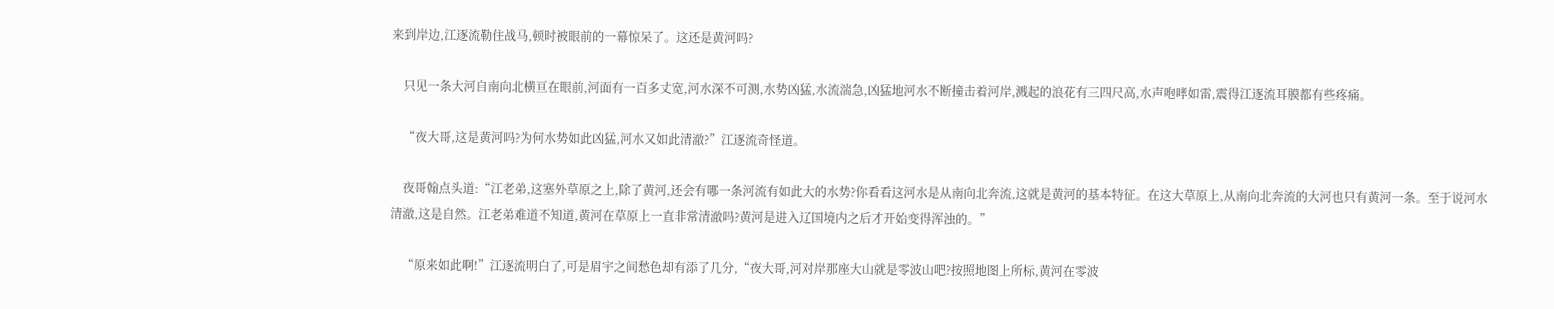来到岸边,江逐流勒住战马,顿时被眼前的一幕惊呆了。这还是黄河吗?

    只见一条大河自南向北横亘在眼前,河面有一百多丈宽,河水深不可测,水势凶猛,水流湍急,凶猛地河水不断撞击着河岸,溅起的浪花有三四尺高,水声咆哮如雷,震得江逐流耳膜都有些疼痛。

    “夜大哥,这是黄河吗?为何水势如此凶猛,河水又如此清澈?”江逐流奇怪道。

    夜哥翰点头道:“江老弟,这塞外草原之上,除了黄河,还会有哪一条河流有如此大的水势?你看看这河水是从南向北奔流,这就是黄河的基本特征。在这大草原上,从南向北奔流的大河也只有黄河一条。至于说河水清澈,这是自然。江老弟难道不知道,黄河在草原上一直非常清澈吗?黄河是进入辽国境内之后才开始变得浑浊的。”

    “原来如此啊!”江逐流明白了,可是眉宇之间愁色却有添了几分,“夜大哥,河对岸那座大山就是零波山吧?按照地图上所标,黄河在零波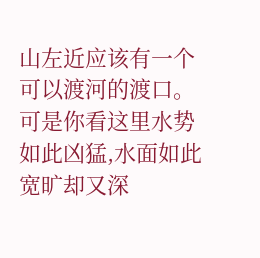山左近应该有一个可以渡河的渡口。可是你看这里水势如此凶猛,水面如此宽旷却又深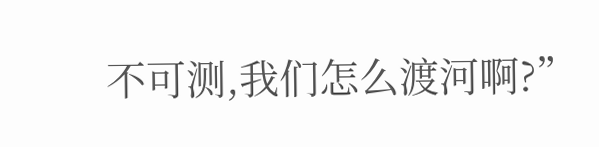不可测,我们怎么渡河啊?”